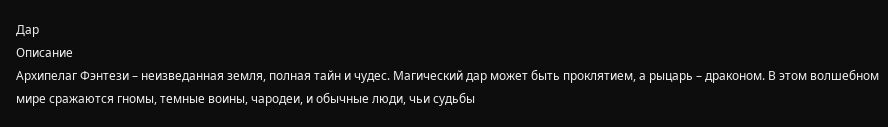Дар
Описание
Архипелаг Фэнтези – неизведанная земля, полная тайн и чудес. Магический дар может быть проклятием, а рыцарь – драконом. В этом волшебном мире сражаются гномы, темные воины, чародеи, и обычные люди, чьи судьбы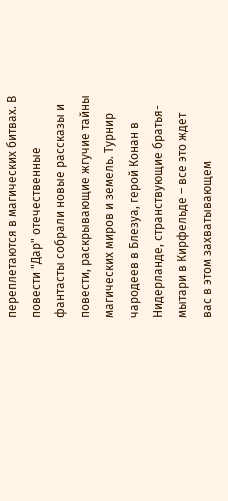переплетаются в магических битвах. В повести "Дар" отечественные фантасты собрали новые рассказы и повести, раскрывающие жгучие тайны магических миров и земель. Турнир чародеев в Блезуа, герой Конан в Нидерланде, странствующие братья-мытари в Кирфельде – все это ждет вас в этом захватывающем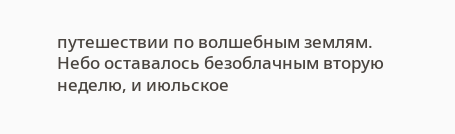путешествии по волшебным землям.
Небо оставалось безоблачным вторую неделю, и июльское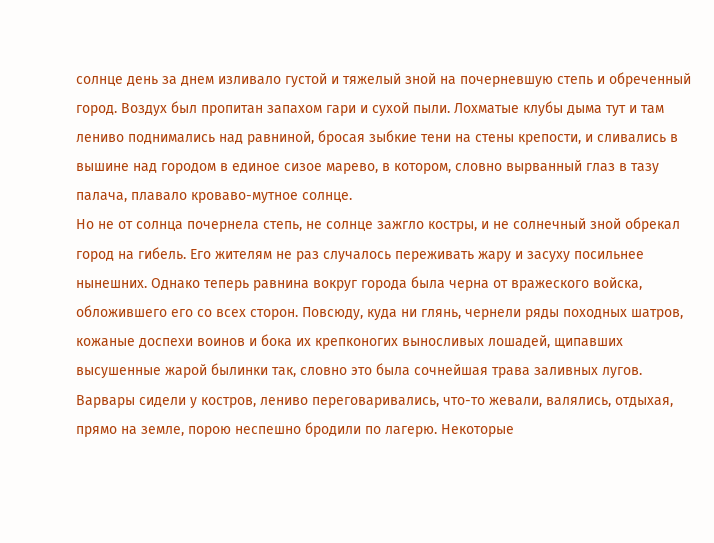солнце день за днем изливало густой и тяжелый зной на почерневшую степь и обреченный город. Воздух был пропитан запахом гари и сухой пыли. Лохматые клубы дыма тут и там лениво поднимались над равниной, бросая зыбкие тени на стены крепости, и сливались в вышине над городом в единое сизое марево, в котором, словно вырванный глаз в тазу палача, плавало кроваво-мутное солнце.
Но не от солнца почернела степь, не солнце зажгло костры, и не солнечный зной обрекал город на гибель. Его жителям не раз случалось переживать жару и засуху посильнее нынешних. Однако теперь равнина вокруг города была черна от вражеского войска, обложившего его со всех сторон. Повсюду, куда ни глянь, чернели ряды походных шатров, кожаные доспехи воинов и бока их крепконогих выносливых лошадей, щипавших высушенные жарой былинки так, словно это была сочнейшая трава заливных лугов. Варвары сидели у костров, лениво переговаривались, что-то жевали, валялись, отдыхая, прямо на земле, порою неспешно бродили по лагерю. Некоторые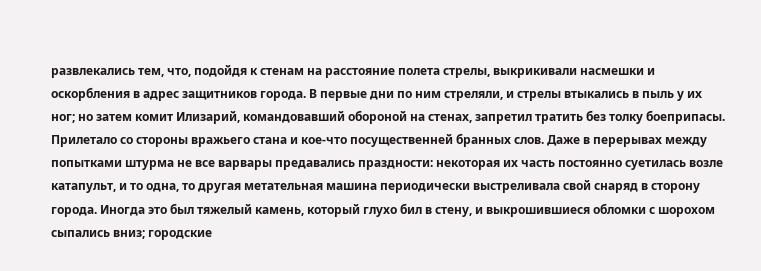развлекались тем, что, подойдя к стенам на расстояние полета стрелы, выкрикивали насмешки и оскорбления в адрес защитников города. В первые дни по ним стреляли, и стрелы втыкались в пыль у их ног; но затем комит Илизарий, командовавший обороной на стенах, запретил тратить без толку боеприпасы.
Прилетало со стороны вражьего стана и кое-что посущественней бранных слов. Даже в перерывах между попытками штурма не все варвары предавались праздности: некоторая их часть постоянно суетилась возле катапульт, и то одна, то другая метательная машина периодически выстреливала свой снаряд в сторону города. Иногда это был тяжелый камень, который глухо бил в стену, и выкрошившиеся обломки с шорохом сыпались вниз; городские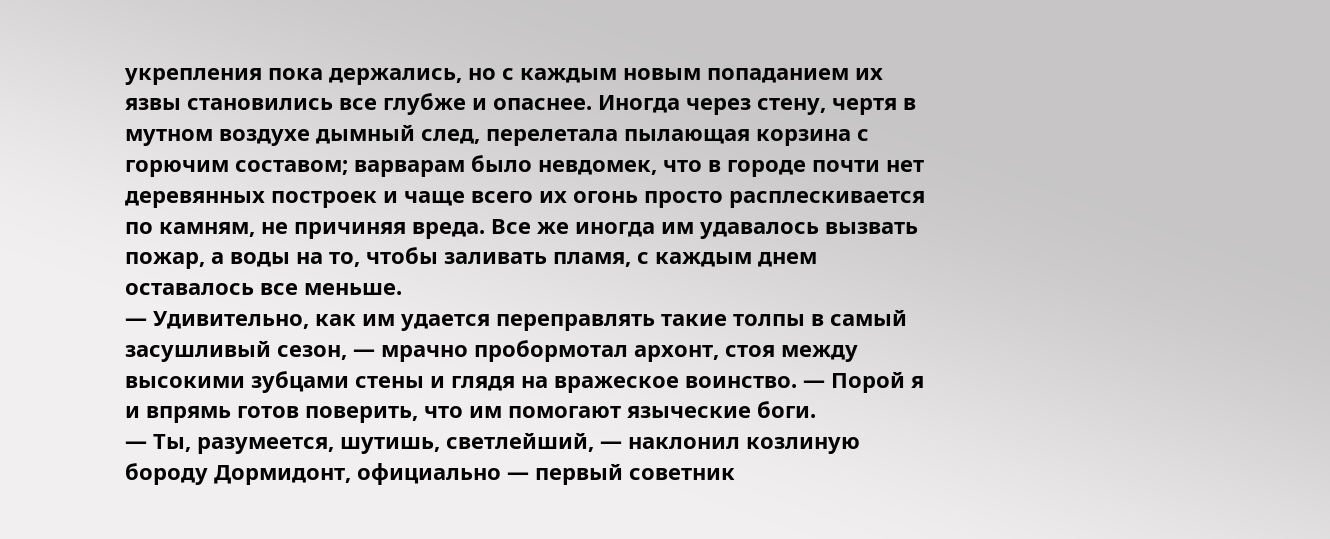укрепления пока держались, но с каждым новым попаданием их язвы становились все глубже и опаснее. Иногда через стену, чертя в мутном воздухе дымный след, перелетала пылающая корзина с горючим составом; варварам было невдомек, что в городе почти нет деревянных построек и чаще всего их огонь просто расплескивается по камням, не причиняя вреда. Все же иногда им удавалось вызвать пожар, а воды на то, чтобы заливать пламя, с каждым днем оставалось все меньше.
— Удивительно, как им удается переправлять такие толпы в самый засушливый сезон, — мрачно пробормотал архонт, стоя между высокими зубцами стены и глядя на вражеское воинство. — Порой я и впрямь готов поверить, что им помогают языческие боги.
— Ты, разумеется, шутишь, светлейший, — наклонил козлиную бороду Дормидонт, официально — первый советник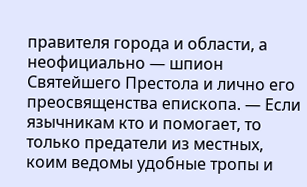правителя города и области, а неофициально — шпион Святейшего Престола и лично его преосвященства епископа. — Если язычникам кто и помогает, то только предатели из местных, коим ведомы удобные тропы и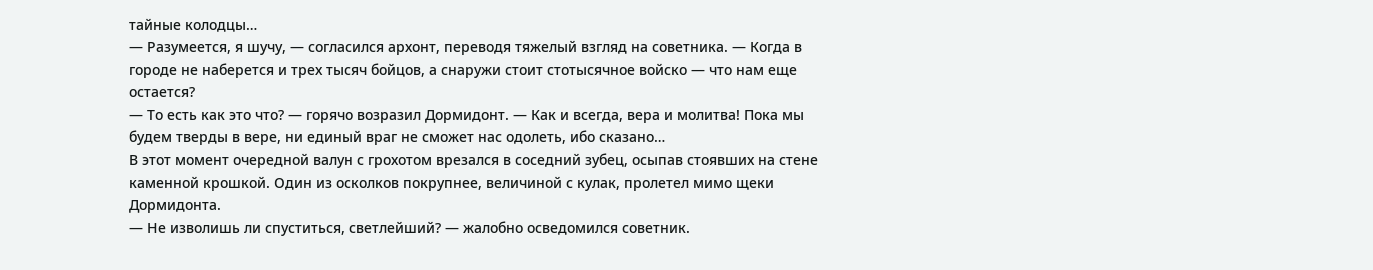тайные колодцы…
— Разумеется, я шучу, — согласился архонт, переводя тяжелый взгляд на советника. — Когда в городе не наберется и трех тысяч бойцов, а снаружи стоит стотысячное войско — что нам еще остается?
— То есть как это что? — горячо возразил Дормидонт. — Как и всегда, вера и молитва! Пока мы будем тверды в вере, ни единый враг не сможет нас одолеть, ибо сказано…
В этот момент очередной валун с грохотом врезался в соседний зубец, осыпав стоявших на стене каменной крошкой. Один из осколков покрупнее, величиной с кулак, пролетел мимо щеки Дормидонта.
— Не изволишь ли спуститься, светлейший? — жалобно осведомился советник.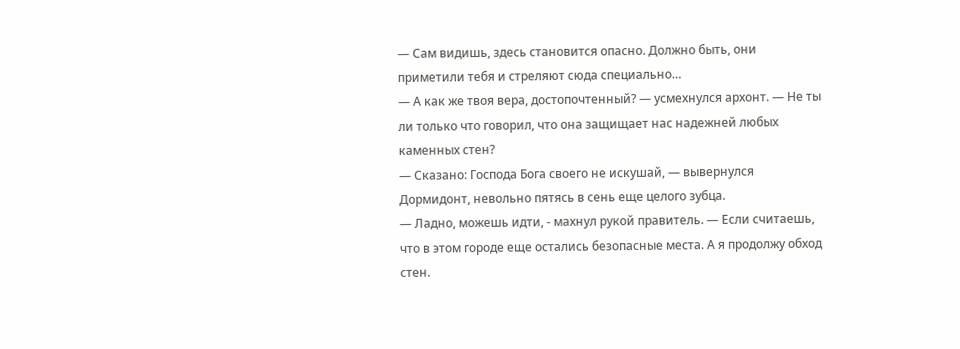— Сам видишь, здесь становится опасно. Должно быть, они приметили тебя и стреляют сюда специально…
— А как же твоя вера, достопочтенный? — усмехнулся архонт. — Не ты ли только что говорил, что она защищает нас надежней любых каменных стен?
— Сказано: Господа Бога своего не искушай, — вывернулся Дормидонт, невольно пятясь в сень еще целого зубца.
— Ладно, можешь идти, - махнул рукой правитель. — Если считаешь, что в этом городе еще остались безопасные места. А я продолжу обход стен.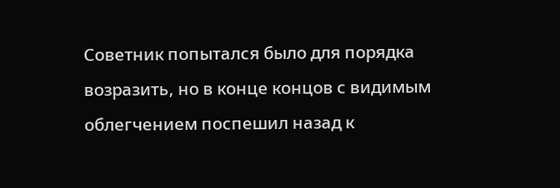Советник попытался было для порядка возразить, но в конце концов с видимым облегчением поспешил назад к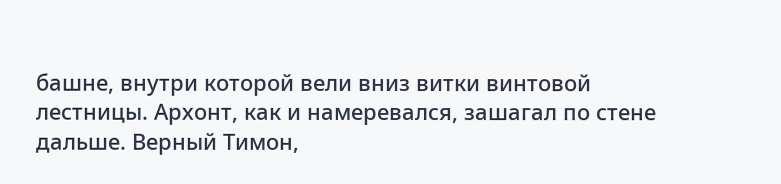башне, внутри которой вели вниз витки винтовой лестницы. Архонт, как и намеревался, зашагал по стене дальше. Верный Тимон,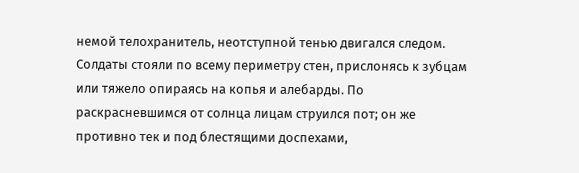немой телохранитель, неотступной тенью двигался следом.
Солдаты стояли по всему периметру стен, прислонясь к зубцам или тяжело опираясь на копья и алебарды. По раскрасневшимся от солнца лицам струился пот; он же противно тек и под блестящими доспехами,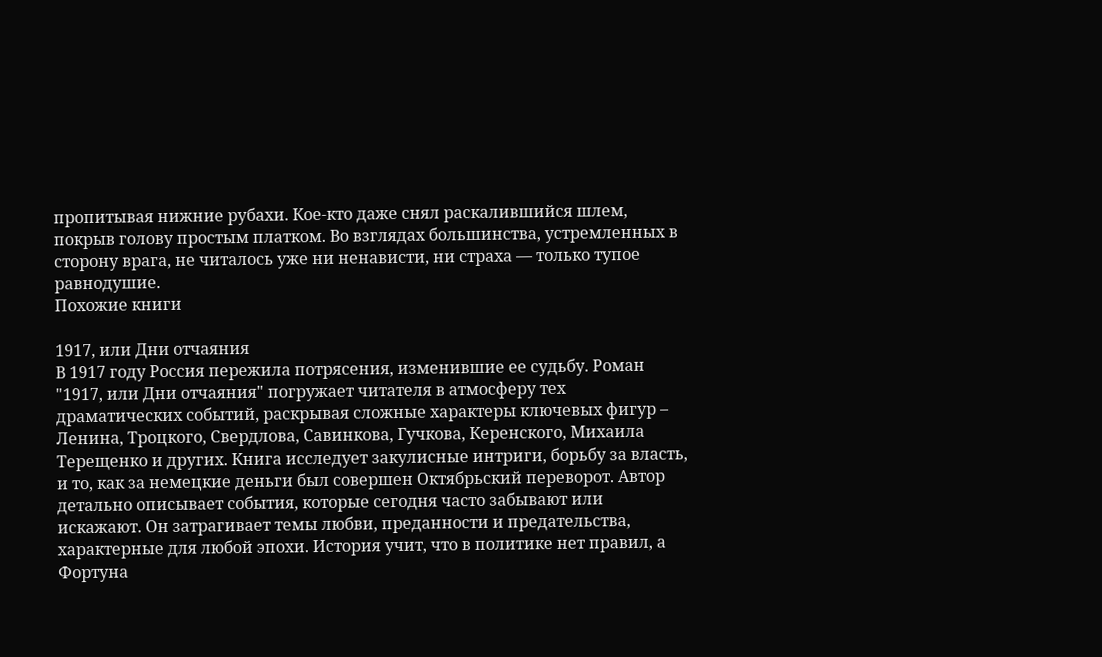пропитывая нижние рубахи. Кое-кто даже снял раскалившийся шлем, покрыв голову простым платком. Во взглядах большинства, устремленных в сторону врага, не читалось уже ни ненависти, ни страха — только тупое равнодушие.
Похожие книги

1917, или Дни отчаяния
В 1917 году Россия пережила потрясения, изменившие ее судьбу. Роман "1917, или Дни отчаяния" погружает читателя в атмосферу тех драматических событий, раскрывая сложные характеры ключевых фигур – Ленина, Троцкого, Свердлова, Савинкова, Гучкова, Керенского, Михаила Терещенко и других. Книга исследует закулисные интриги, борьбу за власть, и то, как за немецкие деньги был совершен Октябрьский переворот. Автор детально описывает события, которые сегодня часто забывают или искажают. Он затрагивает темы любви, преданности и предательства, характерные для любой эпохи. История учит, что в политике нет правил, а Фортуна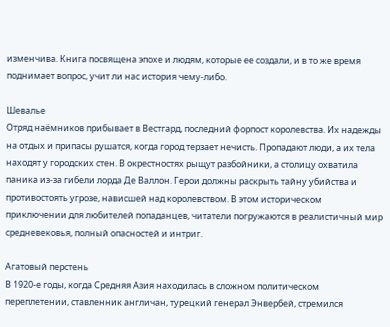изменчива. Книга посвящена эпохе и людям, которые ее создали, и в то же время поднимает вопрос, учит ли нас история чему-либо.

Шевалье
Отряд наёмников прибывает в Вестгард, последний форпост королевства. Их надежды на отдых и припасы рушатся, когда город терзает нечисть. Пропадают люди, а их тела находят у городских стен. В окрестностях рыщут разбойники, а столицу охватила паника из-за гибели лорда Де Валлон. Герои должны раскрыть тайну убийства и противостоять угрозе, нависшей над королевством. В этом историческом приключении для любителей попаданцев, читатели погружаются в реалистичный мир средневековья, полный опасностей и интриг.

Агатовый перстень
В 1920-е годы, когда Средняя Азия находилась в сложном политическом переплетении, ставленник англичан, турецкий генерал Энвербей, стремился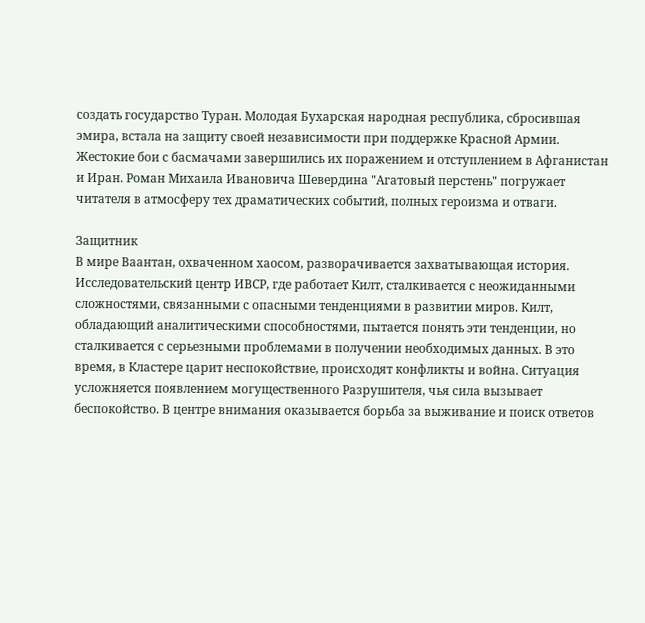создать государство Туран. Молодая Бухарская народная республика, сбросившая эмира, встала на защиту своей независимости при поддержке Красной Армии. Жестокие бои с басмачами завершились их поражением и отступлением в Афганистан и Иран. Роман Михаила Ивановича Шевердина "Агатовый перстень" погружает читателя в атмосферу тех драматических событий, полных героизма и отваги.

Защитник
В мире Ваантан, охваченном хаосом, разворачивается захватывающая история. Исследовательский центр ИВСР, где работает Килт, сталкивается с неожиданными сложностями, связанными с опасными тенденциями в развитии миров. Килт, обладающий аналитическими способностями, пытается понять эти тенденции, но сталкивается с серьезными проблемами в получении необходимых данных. В это время, в Кластере царит неспокойствие, происходят конфликты и война. Ситуация усложняется появлением могущественного Разрушителя, чья сила вызывает беспокойство. В центре внимания оказывается борьба за выживание и поиск ответов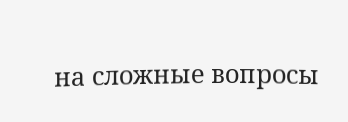на сложные вопросы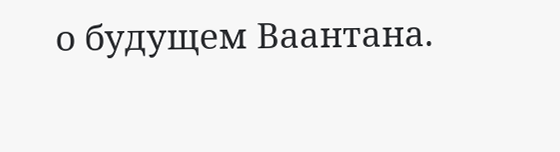о будущем Ваантана.